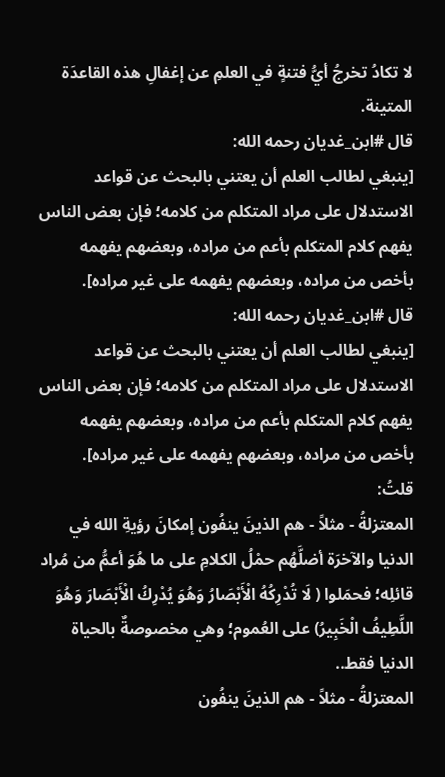لا تكادُ تخرجُ أيُّ فتنةٍ في العلمِ عن إغفالِ هذه القاعدَة المتينة.
قال #ابن_غديان رحمه الله:
[ينبغي لطالب العلم أن يعتني بالبحث عن قواعد الاستدلال على مراد المتكلم من كلامه؛ فإن بعض الناس يفهم كلام المتكلم بأعم من مراده، وبعضهم يفهمه بأخص من مراده، وبعضهم يفهمه على غير مراده].
قال #ابن_غديان رحمه الله:
[ينبغي لطالب العلم أن يعتني بالبحث عن قواعد الاستدلال على مراد المتكلم من كلامه؛ فإن بعض الناس يفهم كلام المتكلم بأعم من مراده، وبعضهم يفهمه بأخص من مراده، وبعضهم يفهمه على غير مراده].
قلتُ:
المعتزلةُ - مثلاً - هم الذينَ ينفُون إمكانَ رؤيةِ الله في الدنيا والآخرَة أضلَّهُم حمْلُ الكلامِ على ما هُوَ أعمُّ من مُراد قائلِه؛ فحمَلوا ( لَا تُدْرِكُهُ الْأَبْصَارُ وَهُوَ يُدْرِكُ الْأَبْصَارَ وَهُوَ اللَّطِيفُ الْخَبِيرُ) على العُموم؛ وهي مخصوصةٌ بالحياة الدنيا فقط..
المعتزلةُ - مثلاً - هم الذينَ ينفُون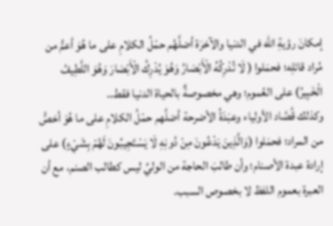إمكانَ رؤيةِ الله في الدنيا والآخرَة أضلَّهُم حمْلُ الكلامِ على ما هُوَ أعمُّ من مُراد قائلِه؛ فحمَلوا ( لَا تُدْرِكُهُ الْأَبْصَارُ وَهُوَ يُدْرِكُ الْأَبْصَارَ وَهُوَ اللَّطِيفُ الْخَبِيرُ) على العُموم؛ وهي مخصوصةٌ بالحياة الدنيا فقط..
وكذلك قُصَّاد الأولياء وعبَدَةُ الأضرحة أضلَّهم حمْلُ الكلامِ على ما هُوَ أخصُّ من المراد؛ فحمَلوا (وَالَّذِينَ يَدْعُونَ مِنْ دُونِهِ لَا يَسْتَجِيبُونَ لَهُمْ بِشَيْءٍ) على إرادة عبدة الأصنام؛ وأن طالبَ الحاجة من الوليِّ ليس كطالب الصنم، مع أن العبرة بعموم اللفظ لا بخصوص السبب.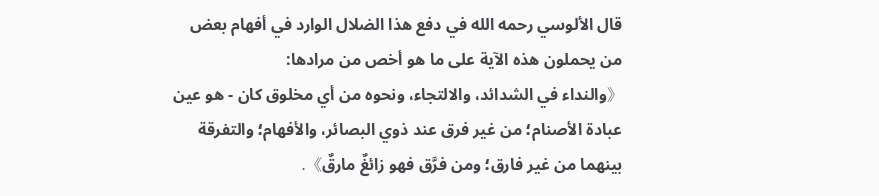قال الألوسي رحمه الله في دفع هذا الضلال الوارد في أفهام بعض من يحملون هذه الآية على ما هو أخص من مرادها:
《والنداء في الشدائد، والالتجاء، ونحوه من أي مخلوق كان - هو عين عبادة الأصنام؛ من غير فرق عند ذوي البصائر، والأفهام؛ والتفرقة بينهما من غير فارق؛ ومن فرَّق فهو زائغٌ مارقٌ》.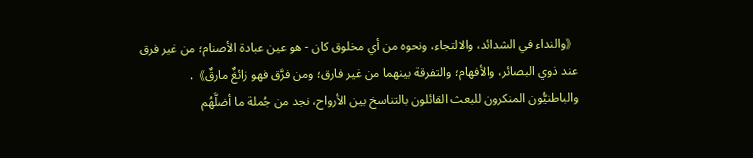《والنداء في الشدائد، والالتجاء، ونحوه من أي مخلوق كان - هو عين عبادة الأصنام؛ من غير فرق عند ذوي البصائر، والأفهام؛ والتفرقة بينهما من غير فارق؛ ومن فرَّق فهو زائغٌ مارقٌ》.
والباطنيُّون المنكرون للبعث القائلون بالتناسخ بين الأرواح، نجد من جُملة ما أضلَّهُم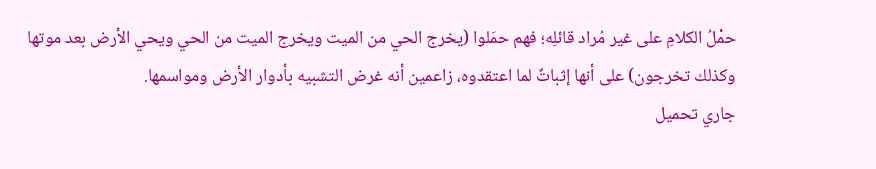حمْلُ الكلامِ على غير مُراد قائلِه؛ فهم حمَلوا (يخرج الحي من الميت ويخرج الميت من الحي ويحي الأرض بعد موتها وكذلك تخرجون) على أنها إثباتٌ لما اعتقدوه، زاعمين أنه غرض التشبيه بأدوار الأرض ومواسمها.
جاري تحميل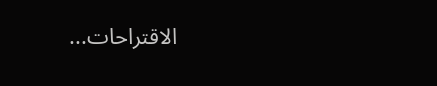الاقتراحات...